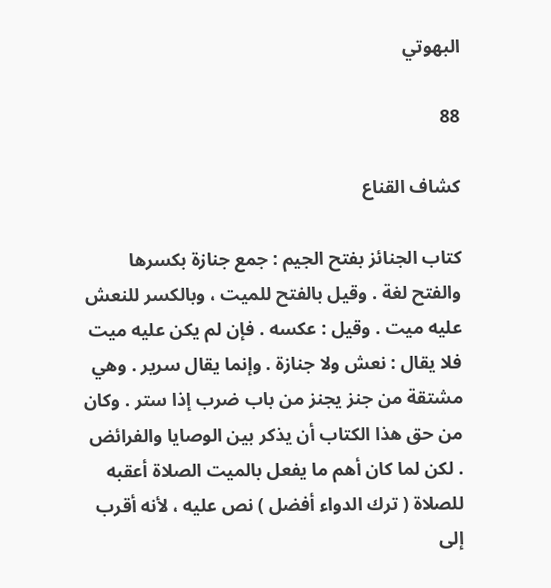البهوتي

88

كشاف القناع

كتاب الجنائز بفتح الجيم : جمع جنازة بكسرها والفتح لغة . وقيل بالفتح للميت ، وبالكسر للنعش عليه ميت . وقيل : عكسه . فإن لم يكن عليه ميت فلا يقال : نعش ولا جنازة . وإنما يقال سرير . وهي مشتقة من جنز يجنز من باب ضرب إذا ستر . وكان من حق هذا الكتاب أن يذكر بين الوصايا والفرائض . لكن لما كان أهم ما يفعل بالميت الصلاة أعقبه للصلاة ( ترك الدواء أفضل ) نص عليه ، لأنه أقرب إلى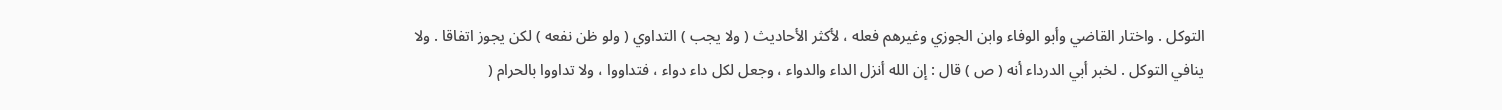التوكل . واختار القاضي وأبو الوفاء وابن الجوزي وغيرهم فعله ، لأكثر الأحاديث ( ولا يجب ) التداوي ( ولو ظن نفعه ) لكن يجوز اتفاقا . ولا ينافي التوكل . لخبر أبي الدرداء أنه ( ص ) قال : إن الله أنزل الداء والدواء ، وجعل لكل داء دواء ، فتداووا ، ولا تداووا بالحرام (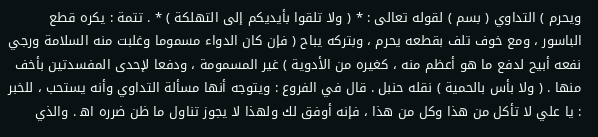ويحرم ) التداوي ( بسم ) لقوله تعالى : * ( ولا تلقوا بأيديكم إلى التهلكة ) * . تتمة : يكره قطع الباسور ، ومع خوف تلف بقطعه يحرم ، وبتركه يباح ( فإن كان الدواء مسموما وغلبت منه السلامة ورجي نفعه أبيح لدفع ما هو أعظم منه ، كغيره من الأدوية ) غير المسمومة ، ودفعا لإحدى المفسدتين بأخف منها . ( ولا بأس بالحمية ) نقله حنبل . قال في الفروع : ويتوجه أنها مسألة التداوي وأنه يستحب ، للخبر : يا علي لا تأكل من هذا وكل من هذا ، فإنه أوفق لك ولهذا لا يجوز تناول ما ظن ضرره اه‍ . والذي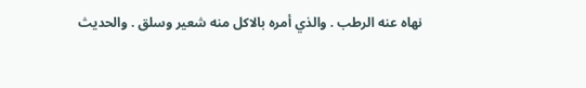نهاه عنه الرطب . والذي أمره بالاكل منه شعير وسلق . والحديث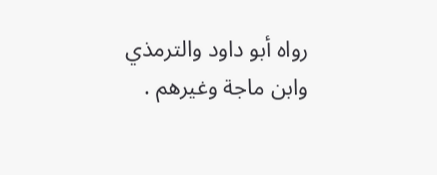رواه أبو داود والترمذي وابن ماجة وغيرهم .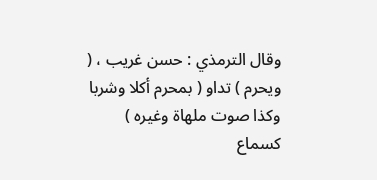وقال الترمذي : حسن غريب ، ( ويحرم ) تداو ( بمحرم أكلا وشربا وكذا صوت ملهاة وغيره ) كسماع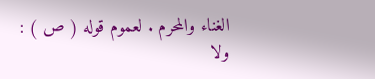الغناء والمحرم . لعموم قوله ( ص ) : ولا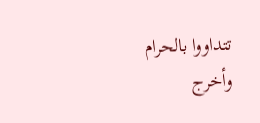تتداووا بالحرام وأخرج